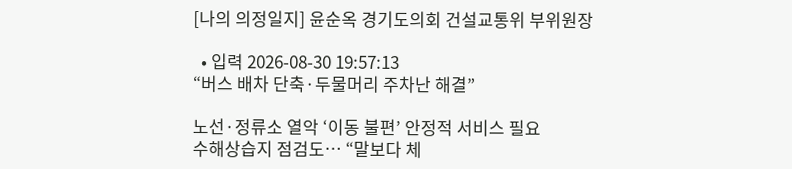[나의 의정일지] 윤순옥 경기도의회 건설교통위 부위원장

  • 입력 2026-08-30 19:57:13
“버스 배차 단축·두물머리 주차난 해결”

노선·정류소 열악 ‘이동 불편’ 안정적 서비스 필요
수해상습지 점검도… “말보다 체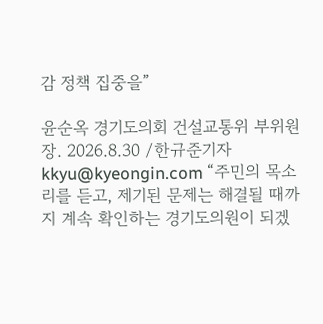감 정책 집중을”

윤순옥 경기도의회 건설교통위 부위원장. 2026.8.30 /한규준기자 kkyu@kyeongin.com “주민의 목소리를 듣고, 제기된 문제는 해결될 때까지 계속 확인하는 경기도의원이 되겠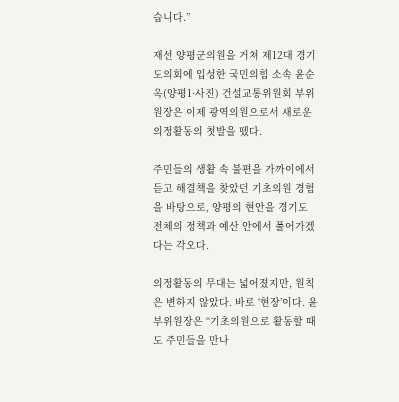습니다.”

재선 양평군의원을 거쳐 제12대 경기도의회에 입성한 국민의힘 소속 윤순옥(양평1·사진) 건설교통위원회 부위원장은 이제 광역의원으로서 새로운 의정활동의 첫발을 뗐다.

주민들의 생활 속 불편을 가까이에서 듣고 해결책을 찾았던 기초의원 경험을 바탕으로, 양평의 현안을 경기도 전체의 정책과 예산 안에서 풀어가겠다는 각오다.

의정활동의 무대는 넓어졌지만, 원칙은 변하지 않았다. 바로 ‘현장’이다. 윤 부위원장은 “기초의원으로 활동할 때도 주민들을 만나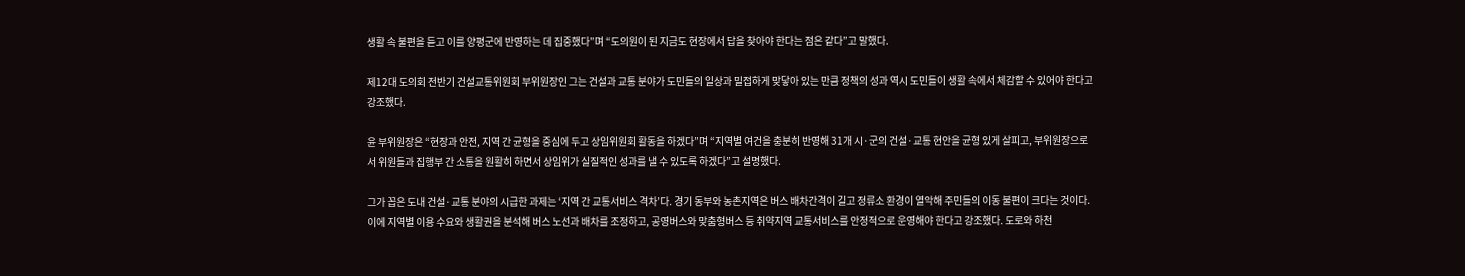생활 속 불편을 듣고 이를 양평군에 반영하는 데 집중했다”며 “도의원이 된 지금도 현장에서 답을 찾아야 한다는 점은 같다”고 말했다.

제12대 도의회 전반기 건설교통위원회 부위원장인 그는 건설과 교통 분야가 도민들의 일상과 밀접하게 맞닿아 있는 만큼 정책의 성과 역시 도민들이 생활 속에서 체감할 수 있어야 한다고 강조했다.

윤 부위원장은 “현장과 안전, 지역 간 균형을 중심에 두고 상임위원회 활동을 하겠다”며 “지역별 여건을 충분히 반영해 31개 시·군의 건설·교통 현안을 균형 있게 살피고, 부위원장으로서 위원들과 집행부 간 소통을 원활히 하면서 상임위가 실질적인 성과를 낼 수 있도록 하겠다”고 설명했다.

그가 꼽은 도내 건설·교통 분야의 시급한 과제는 ‘지역 간 교통서비스 격차’다. 경기 동부와 농촌지역은 버스 배차간격이 길고 정류소 환경이 열악해 주민들의 이동 불편이 크다는 것이다. 이에 지역별 이용 수요와 생활권을 분석해 버스 노선과 배차를 조정하고, 공영버스와 맞춤형버스 등 취약지역 교통서비스를 안정적으로 운영해야 한다고 강조했다. 도로와 하천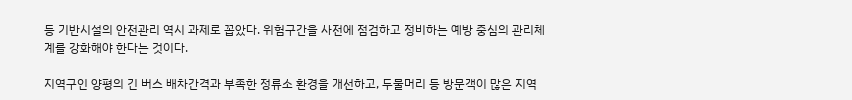등 기반시설의 안전관리 역시 과제로 꼽았다. 위험구간을 사전에 점검하고 정비하는 예방 중심의 관리체계를 강화해야 한다는 것이다.

지역구인 양평의 긴 버스 배차간격과 부족한 정류소 환경을 개선하고, 두물머리 등 방문객이 많은 지역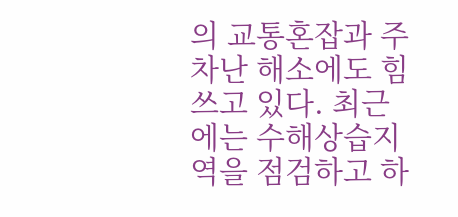의 교통혼잡과 주차난 해소에도 힘쓰고 있다. 최근에는 수해상습지역을 점검하고 하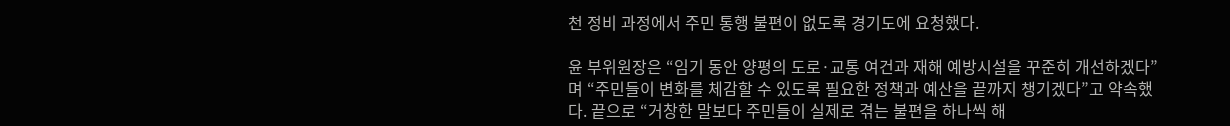천 정비 과정에서 주민 통행 불편이 없도록 경기도에 요청했다.

윤 부위원장은 “임기 동안 양평의 도로·교통 여건과 재해 예방시설을 꾸준히 개선하겠다”며 “주민들이 변화를 체감할 수 있도록 필요한 정책과 예산을 끝까지 챙기겠다”고 약속했다. 끝으로 “거창한 말보다 주민들이 실제로 겪는 불편을 하나씩 해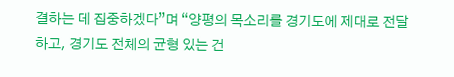결하는 데 집중하겠다”며 “양평의 목소리를 경기도에 제대로 전달하고, 경기도 전체의 균형 있는 건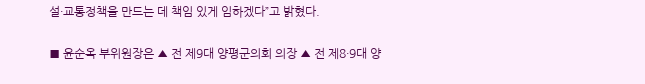설·교통정책을 만드는 데 책임 있게 임하겠다”고 밝혔다.

■ 윤순옥 부위원장은 ▲ 전 제9대 양평군의회 의장 ▲ 전 제8·9대 양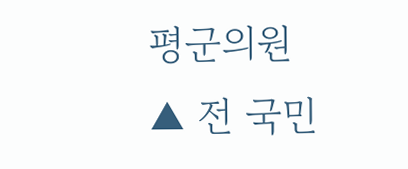평군의원 ▲ 전 국민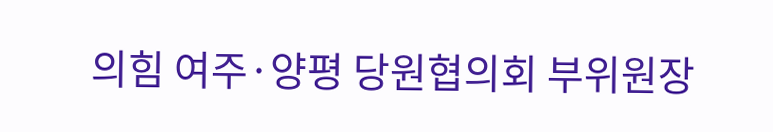의힘 여주·양평 당원협의회 부위원장